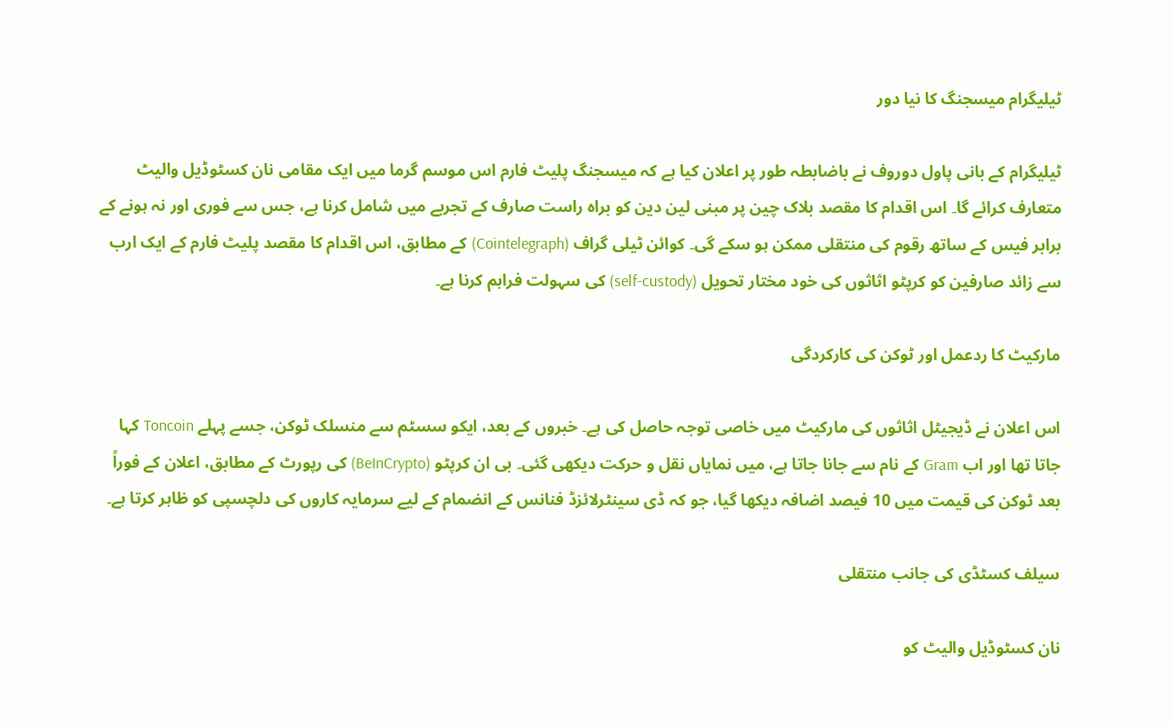ٹیلیگرام میسجنگ کا نیا دور

ٹیلیگرام کے بانی پاول دوروف نے باضابطہ طور پر اعلان کیا ہے کہ میسجنگ پلیٹ فارم اس موسم گرما میں ایک مقامی نان کسٹوڈیل والیٹ متعارف کرائے گا۔ اس اقدام کا مقصد بلاک چین پر مبنی لین دین کو براہ راست صارف کے تجربے میں شامل کرنا ہے، جس سے فوری اور نہ ہونے کے برابر فیس کے ساتھ رقوم کی منتقلی ممکن ہو سکے گی۔ کوائن ٹیلی گراف (Cointelegraph) کے مطابق، اس اقدام کا مقصد پلیٹ فارم کے ایک ارب سے زائد صارفین کو کرپٹو اثاثوں کی خود مختار تحویل (self-custody) کی سہولت فراہم کرنا ہے۔

مارکیٹ کا ردعمل اور ٹوکن کی کارکردگی

اس اعلان نے ڈیجیٹل اثاثوں کی مارکیٹ میں خاصی توجہ حاصل کی ہے۔ خبروں کے بعد، ایکو سسٹم سے منسلک ٹوکن، جسے پہلے Toncoin کہا جاتا تھا اور اب Gram کے نام سے جانا جاتا ہے، میں نمایاں نقل و حرکت دیکھی گئی۔ بی ان کرپٹو (BeInCrypto) کی رپورٹ کے مطابق، اعلان کے فوراً بعد ٹوکن کی قیمت میں 10 فیصد اضافہ دیکھا گیا، جو کہ ڈی سینٹرلائزڈ فنانس کے انضمام کے لیے سرمایہ کاروں کی دلچسپی کو ظاہر کرتا ہے۔

سیلف کسٹڈی کی جانب منتقلی

نان کسٹوڈیل والیٹ کو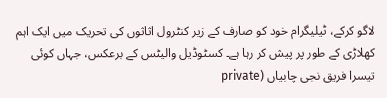لاگو کرکے، ٹیلیگرام خود کو صارف کے زیر کنٹرول اثاثوں کی تحریک میں ایک اہم کھلاڑی کے طور پر پیش کر رہا ہے۔ کسٹوڈیل والیٹس کے برعکس، جہاں کوئی تیسرا فریق نجی چابیاں (private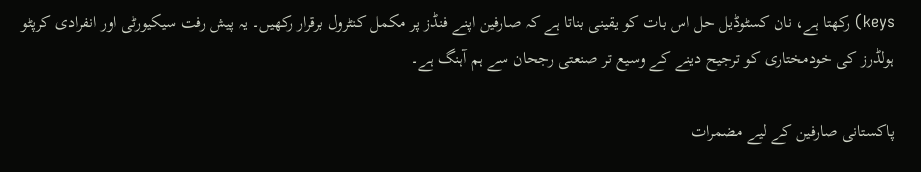keys) رکھتا ہے، نان کسٹوڈیل حل اس بات کو یقینی بناتا ہے کہ صارفین اپنے فنڈز پر مکمل کنٹرول برقرار رکھیں۔ یہ پیش رفت سیکیورٹی اور انفرادی کرپٹو ہولڈرز کی خودمختاری کو ترجیح دینے کے وسیع تر صنعتی رجحان سے ہم آہنگ ہے۔

پاکستانی صارفین کے لیے مضمرات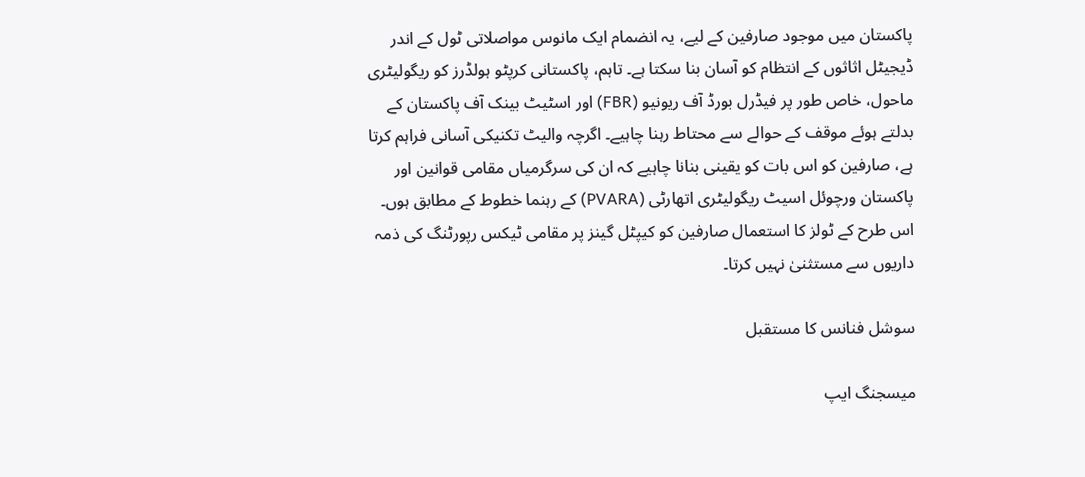پاکستان میں موجود صارفین کے لیے، یہ انضمام ایک مانوس مواصلاتی ٹول کے اندر ڈیجیٹل اثاثوں کے انتظام کو آسان بنا سکتا ہے۔ تاہم، پاکستانی کرپٹو ہولڈرز کو ریگولیٹری ماحول، خاص طور پر فیڈرل بورڈ آف ریونیو (FBR) اور اسٹیٹ بینک آف پاکستان کے بدلتے ہوئے موقف کے حوالے سے محتاط رہنا چاہیے۔ اگرچہ والیٹ تکنیکی آسانی فراہم کرتا ہے، صارفین کو اس بات کو یقینی بنانا چاہیے کہ ان کی سرگرمیاں مقامی قوانین اور پاکستان ورچوئل اسیٹ ریگولیٹری اتھارٹی (PVARA) کے رہنما خطوط کے مطابق ہوں۔ اس طرح کے ٹولز کا استعمال صارفین کو کیپٹل گینز پر مقامی ٹیکس رپورٹنگ کی ذمہ داریوں سے مستثنیٰ نہیں کرتا۔

سوشل فنانس کا مستقبل

میسجنگ ایپ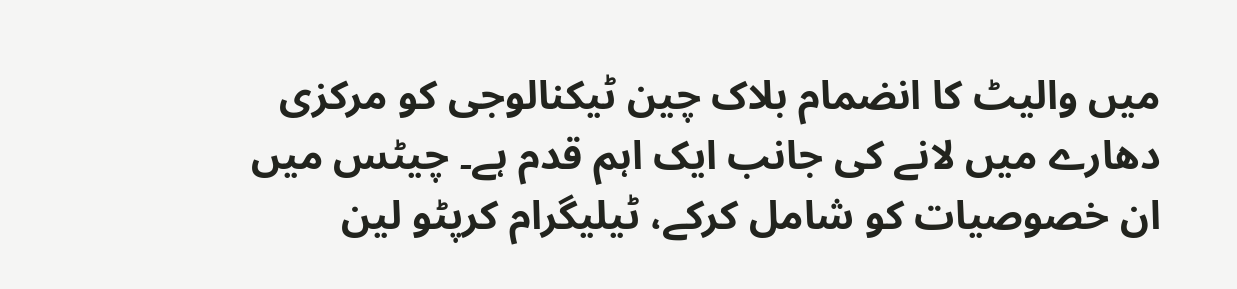میں والیٹ کا انضمام بلاک چین ٹیکنالوجی کو مرکزی دھارے میں لانے کی جانب ایک اہم قدم ہے۔ چیٹس میں ان خصوصیات کو شامل کرکے، ٹیلیگرام کرپٹو لین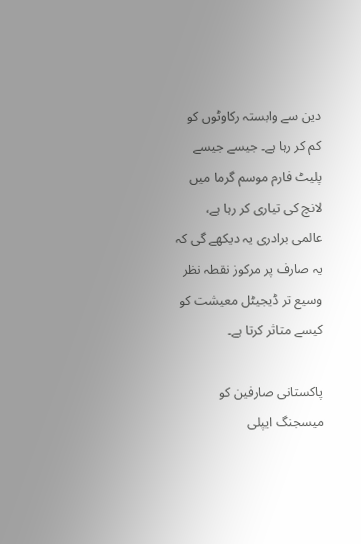دین سے وابستہ رکاوٹوں کو کم کر رہا ہے۔ جیسے جیسے پلیٹ فارم موسم گرما میں لانچ کی تیاری کر رہا ہے، عالمی برادری یہ دیکھے گی کہ یہ صارف پر مرکوز نقطہ نظر وسیع تر ڈیجیٹل معیشت کو کیسے متاثر کرتا ہے۔

پاکستانی صارفین کو میسجنگ ایپلی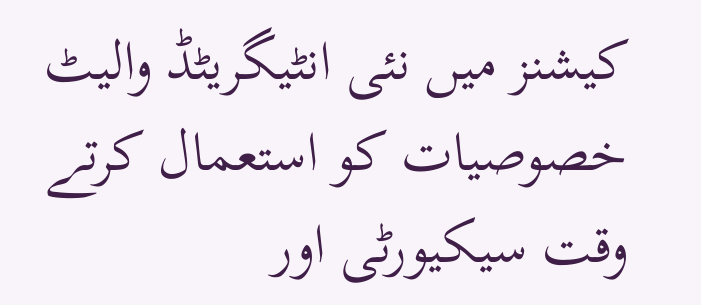کیشنز میں نئی انٹیگریٹڈ والیٹ خصوصیات کو استعمال کرتے وقت سیکیورٹی اور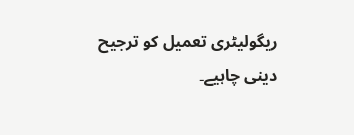ریگولیٹری تعمیل کو ترجیح دینی چاہیے۔